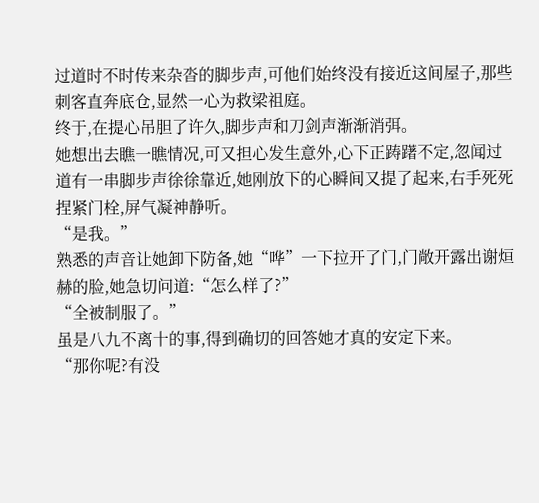过道时不时传来杂沓的脚步声,可他们始终没有接近这间屋子,那些刺客直奔底仓,显然一心为救梁祖庭。
终于,在提心吊胆了许久,脚步声和刀剑声渐渐消弭。
她想出去瞧一瞧情况,可又担心发生意外,心下正踌躇不定,忽闻过道有一串脚步声徐徐靠近,她刚放下的心瞬间又提了起来,右手死死捏紧门栓,屏气凝神静听。
“是我。”
熟悉的声音让她卸下防备,她“哗”一下拉开了门,门敞开露出谢烜赫的脸,她急切问道:“怎么样了?”
“全被制服了。”
虽是八九不离十的事,得到确切的回答她才真的安定下来。
“那你呢?有没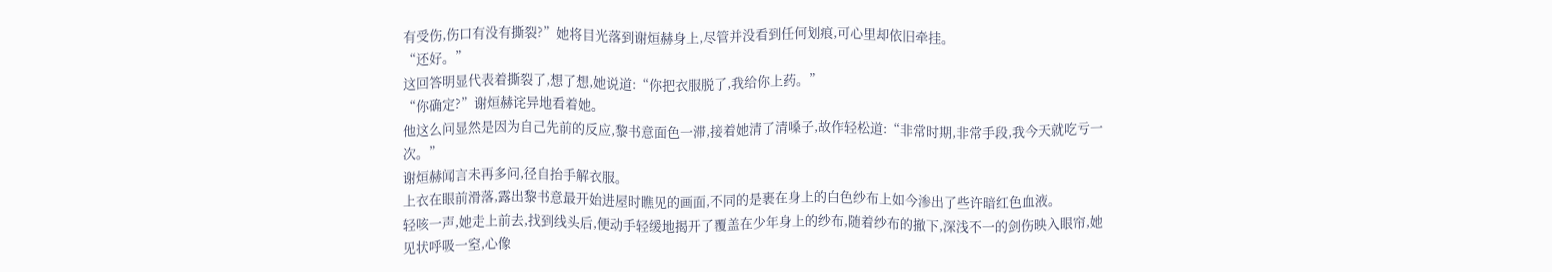有受伤,伤口有没有撕裂?”她将目光落到谢烜赫身上,尽管并没看到任何划痕,可心里却依旧牵挂。
“还好。”
这回答明显代表着撕裂了,想了想,她说道:“你把衣服脱了,我给你上药。”
“你确定?”谢烜赫诧异地看着她。
他这么问显然是因为自己先前的反应,黎书意面色一滞,接着她清了清嗓子,故作轻松道:“非常时期,非常手段,我今天就吃亏一次。”
谢烜赫闻言未再多问,径自抬手解衣服。
上衣在眼前滑落,露出黎书意最开始进屋时瞧见的画面,不同的是裹在身上的白色纱布上如今渗出了些许暗红色血液。
轻咳一声,她走上前去,找到线头后,便动手轻缓地揭开了覆盖在少年身上的纱布,随着纱布的撤下,深浅不一的剑伤映入眼帘,她见状呼吸一窒,心像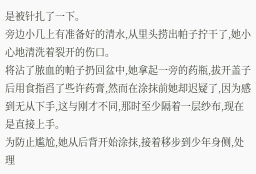是被针扎了一下。
旁边小几上有准备好的清水,从里头捞出帕子拧干了,她小心地清洗着裂开的伤口。
将沾了脓血的帕子扔回盆中,她拿起一旁的药瓶,拔开盖子后用食指舀了些许药膏,然而在涂抹前她却迟疑了,因为感到无从下手,这与刚才不同,那时至少隔着一层纱布,现在是直接上手。
为防止尴尬,她从后背开始涂抹,接着移步到少年身侧,处理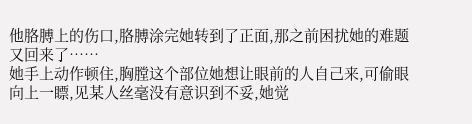他胳膊上的伤口,胳膊涂完她转到了正面,那之前困扰她的难题又回来了……
她手上动作顿住,胸膛这个部位她想让眼前的人自己来,可偷眼向上一瞟,见某人丝毫没有意识到不妥,她觉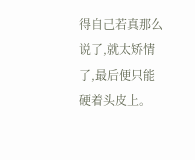得自己若真那么说了,就太矫情了,最后便只能硬着头皮上。